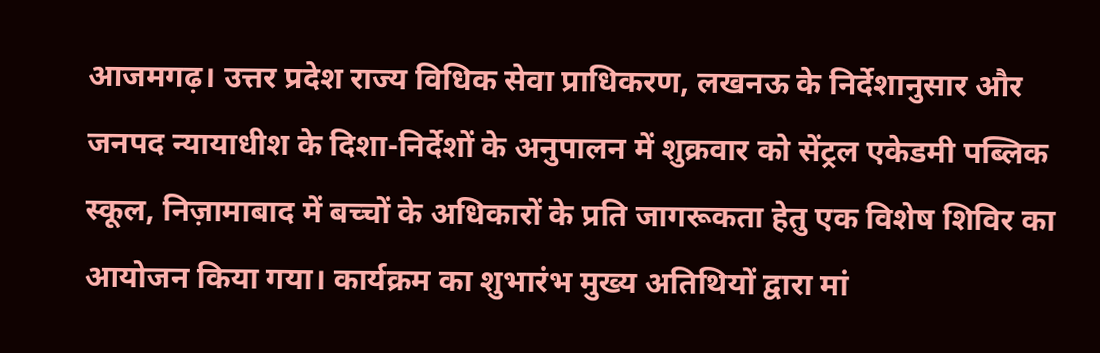आजमगढ़। उत्तर प्रदेश राज्य विधिक सेवा प्राधिकरण, लखनऊ के निर्देशानुसार और जनपद न्यायाधीश के दिशा-निर्देशों के अनुपालन में शुक्रवार को सेंट्रल एकेडमी पब्लिक स्कूल, निज़ामाबाद में बच्चों के अधिकारों के प्रति जागरूकता हेतु एक विशेष शिविर का आयोजन किया गया। कार्यक्रम का शुभारंभ मुख्य अतिथियों द्वारा मां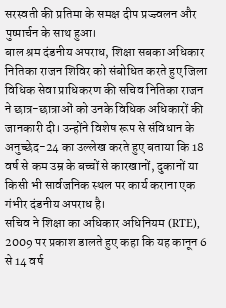सरस्वती की प्रतिमा के समक्ष दीप प्रज्ज्वलन और पुष्पार्चन के साथ हुआ।
बाल श्रम दंडनीय अपराध, शिक्षा सबका अधिकार
नितिका राजन शिविर को संबोधित करते हुए जिला विधिक सेवा प्राधिकरण की सचिव नितिका राजन ने छात्र-छात्राओं को उनके विधिक अधिकारों की जानकारी दी। उन्होंने विशेष रूप से संविधान के अनुच्छेद-24 का उल्लेख करते हुए बताया कि 18 वर्ष से कम उम्र के बच्चों से कारखानों, दुकानों या किसी भी सार्वजनिक स्थल पर कार्य कराना एक गंभीर दंडनीय अपराध है।
सचिव ने शिक्षा का अधिकार अधिनियम (RTE), 2009 पर प्रकाश डालते हुए कहा कि यह कानून 6 से 14 वर्ष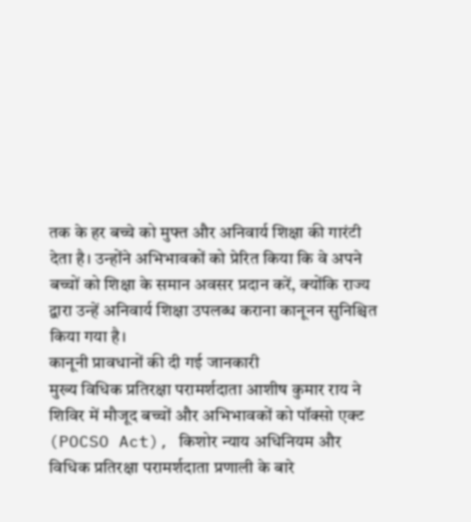तक के हर बच्चे को मुफ्त और अनिवार्य शिक्षा की गारंटी देता है। उन्होंने अभिभावकों को प्रेरित किया कि वे अपने बच्चों को शिक्षा के समान अवसर प्रदान करें, क्योंकि राज्य द्वारा उन्हें अनिवार्य शिक्षा उपलब्ध कराना कानूनन सुनिश्चित किया गया है।
कानूनी प्रावधानों की दी गई जानकारी
मुख्य विधिक प्रतिरक्षा परामर्शदाता आशीष कुमार राय ने शिविर में मौजूद बच्चों और अभिभावकों को पॉक्सो एक्ट (POCSO Act), किशोर न्याय अधिनियम और विधिक प्रतिरक्षा परामर्शदाता प्रणाली के बारे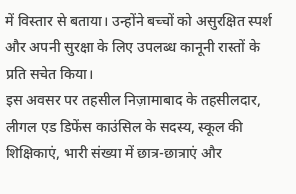में विस्तार से बताया। उन्होंने बच्चों को असुरक्षित स्पर्श और अपनी सुरक्षा के लिए उपलब्ध कानूनी रास्तों के प्रति सचेत किया।
इस अवसर पर तहसील निज़ामाबाद के तहसीलदार, लीगल एड डिफेंस काउंसिल के सदस्य, स्कूल की शिक्षिकाएं, भारी संख्या में छात्र-छात्राएं और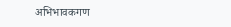अभिभावकगण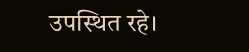उपस्थित रहे।